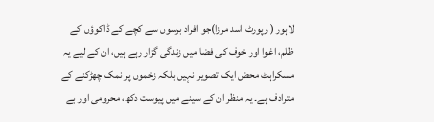لاہور ( رپورٹ اسد مرزا)جو افراد برسوں سے کچے کے ڈاکوؤں کے ظلم، اغوا اور خوف کی فضا میں زندگی گزار رہے ہیں، ان کے لیے یہ مسکراہٹ محض ایک تصویر نہیں بلکہ زخموں پر نمک چھڑکنے کے مترادف ہے۔ یہ منظر ان کے سینے میں پیوست دکھ، محرومی اور بے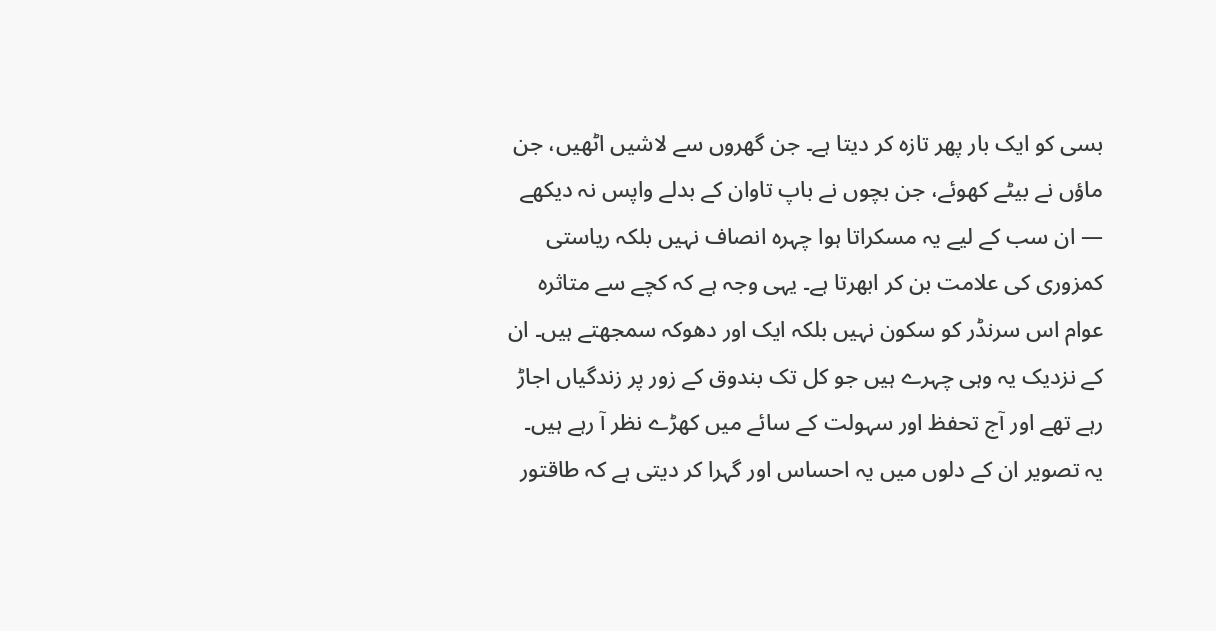بسی کو ایک بار پھر تازہ کر دیتا ہے۔ جن گھروں سے لاشیں اٹھیں، جن ماؤں نے بیٹے کھوئے، جن بچوں نے باپ تاوان کے بدلے واپس نہ دیکھے — ان سب کے لیے یہ مسکراتا ہوا چہرہ انصاف نہیں بلکہ ریاستی کمزوری کی علامت بن کر ابھرتا ہے۔ یہی وجہ ہے کہ کچے سے متاثرہ عوام اس سرنڈر کو سکون نہیں بلکہ ایک اور دھوکہ سمجھتے ہیں۔ ان کے نزدیک یہ وہی چہرے ہیں جو کل تک بندوق کے زور پر زندگیاں اجاڑ رہے تھے اور آج تحفظ اور سہولت کے سائے میں کھڑے نظر آ رہے ہیں۔ یہ تصویر ان کے دلوں میں یہ احساس اور گہرا کر دیتی ہے کہ طاقتور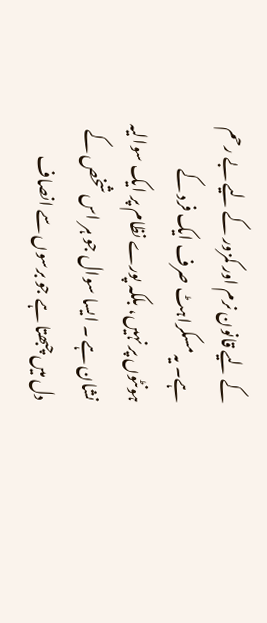کے لیے قانون نرم اور کمزور کے لیے بے رحم ہے۔ یہ مسکراہٹ صرف ایک فرد کے ہونٹوں پر نہیں، بلکہ پورے نظام پر ایک سوالیہ نشان ہے ۔ ایسا سوال جو ہر اس شخص کے دل میں چبھتا ہے جو برسوں سے انصاف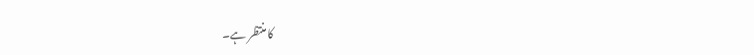کا منتظر ہے۔